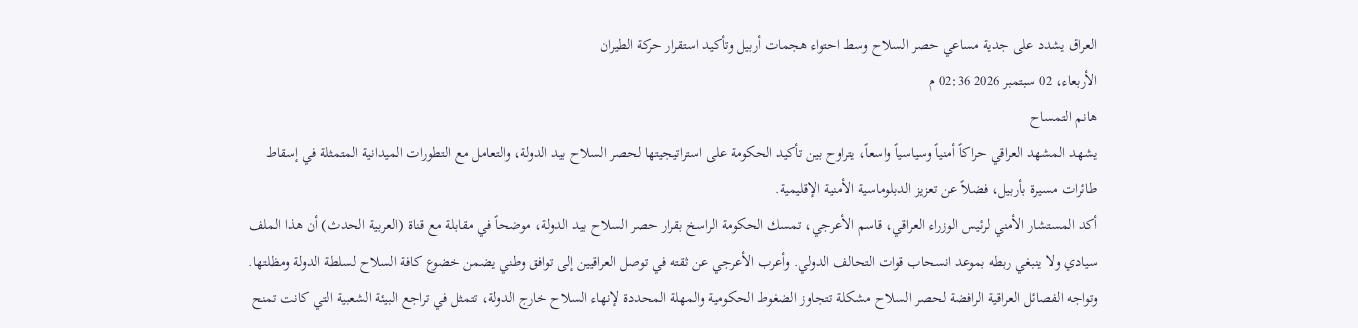العراق يشدد على جدية مساعي حصر السلاح وسط احتواء هجمات أربيل وتأكيد استقرار حركة الطيران
الأربعاء، 02 سبتمبر 2026 02:36 م
هانم التمساح
يشهد المشهد العراقي حراكاً أمنياً وسياسياً واسعاً، يتراوح بين تأكيد الحكومة على استراتيجيتها لحصر السلاح بيد الدولة، والتعامل مع التطورات الميدانية المتمثلة في إسقاط طائرات مسيرة بأربيل، فضلاً عن تعزيز الدبلوماسية الأمنية الإقليمية.
أكد المستشار الأمني لرئيس الوزراء العراقي، قاسم الأعرجي، تمسك الحكومة الراسخ بقرار حصر السلاح بيد الدولة، موضحاً في مقابلة مع قناة (العربية الحدث) أن هذا الملف سيادي ولا ينبغي ربطه بموعد انسحاب قوات التحالف الدولي. وأعرب الأعرجي عن ثقته في توصل العراقيين إلى توافق وطني يضمن خضوع كافة السلاح لسلطة الدولة ومظلتها.
وتواجه الفصائل العراقية الرافضة لحصر السلاح مشكلة تتجاوز الضغوط الحكومية والمهلة المحددة لإنهاء السلاح خارج الدولة، تتمثل في تراجع البيئة الشعبية التي كانت تمنح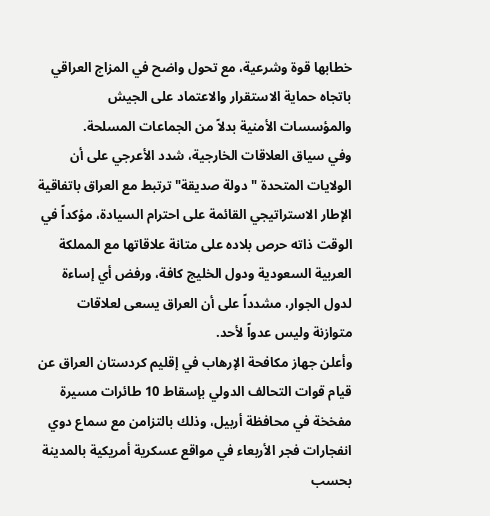خطابها قوة وشرعية، مع تحول واضح في المزاج العراقي باتجاه حماية الاستقرار والاعتماد على الجيش والمؤسسات الأمنية بدلاً من الجماعات المسلحة.
وفي سياق العلاقات الخارجية، شدد الأعرجي على أن الولايات المتحدة "دولة صديقة" ترتبط مع العراق باتفاقية الإطار الاستراتيجي القائمة على احترام السيادة، مؤكداً في الوقت ذاته حرص بلاده على متانة علاقاتها مع المملكة العربية السعودية ودول الخليج كافة، ورفض أي إساءة لدول الجوار، مشدداً على أن العراق يسعى لعلاقات متوازنة وليس عدواً لأحد.
وأعلن جهاز مكافحة الإرهاب في إقليم كردستان العراق عن قيام قوات التحالف الدولي بإسقاط 10 طائرات مسيرة مفخخة في محافظة أربيل، وذلك بالتزامن مع سماع دوي انفجارات فجر الأربعاء في مواقع عسكرية أمريكية بالمدينة بحسب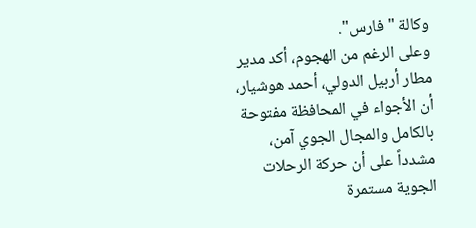وكالة "فارس".
وعلى الرغم من الهجوم، أكد مدير مطار أربيل الدولي، أحمد هوشيار، أن الأجواء في المحافظة مفتوحة بالكامل والمجال الجوي آمن، مشدداً على أن حركة الرحلات الجوية مستمرة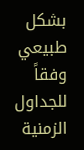بشكل طبيعي وفقاً للجداول الزمنية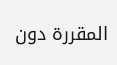المقررة دون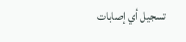تسجيل أي إصابات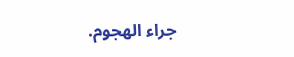جراء الهجوم.